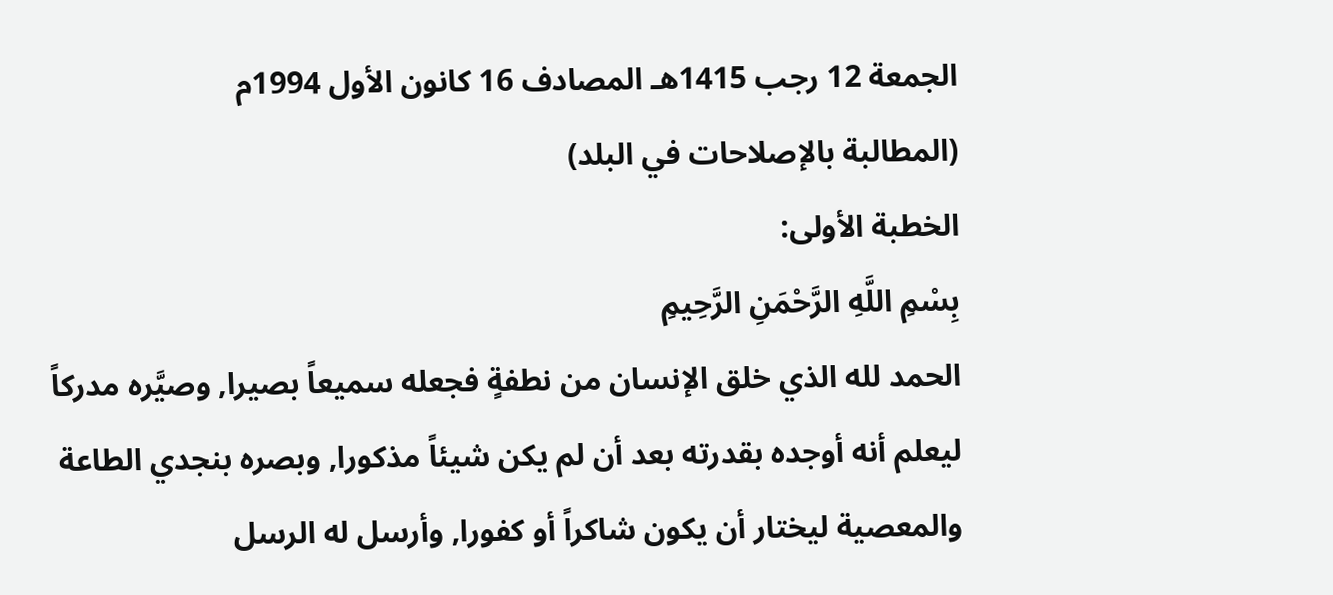الجمعة 12 رجب 1415هـ المصادف 16 كانون الأول 1994م
(المطالبة بالإصلاحات في البلد)
الخطبة الأولى:
بِسْمِ اللَّهِ الرَّحْمَنِ الرَّحِيمِ
الحمد لله الذي خلق الإنسان من نطفةٍ فجعله سميعاً بصيرا, وصيَّره مدركاً ليعلم أنه أوجده بقدرته بعد أن لم يكن شيئاً مذكورا, وبصره بنجدي الطاعة والمعصية ليختار أن يكون شاكراً أو كفورا, وأرسل له الرسل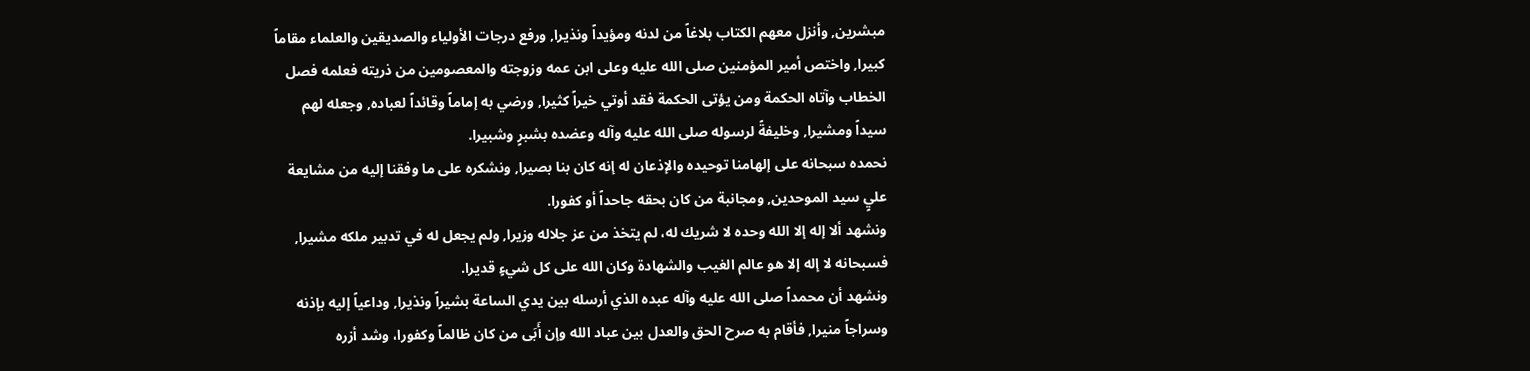مبشرين, وأنزل معهم الكتاب بلاغاً من لدنه ومؤيداً ونذيرا, ورفع درجات الأولياء والصديقين والعلماء مقاماً كبيرا, واختص أمير المؤمنين صلى الله عليه وعلى ابن عمه وزوجته والمعصومين من ذريته فعلمه فصل الخطاب وآتاه الحكمة ومن يؤتى الحكمة فقد أوتي خيراً كثيرا, ورضي به إماماً وقائداً لعباده, وجعله لهم سيداً ومشيرا, وخليفةً لرسوله صلى الله عليه وآله وعضده بشبرٍ وشبيرا.
نحمده سبحانه على إلهامنا توحيده والإذعان له إنه كان بنا بصيرا, ونشكره على ما وفقنا إليه من مشايعة عليٍ سيد الموحدين, ومجانبة من كان بحقه جاحداً أو كفورا.
ونشهد ألا إله إلا الله وحده لا شريك له، لم يتخذ من عز جلاله وزيرا, ولم يجعل له في تدبير ملكه مشيرا, فسبحانه لا إله إلا هو عالم الغيب والشهادة وكان الله على كل شيءٍ قديرا.
ونشهد أن محمداً صلى الله عليه وآله عبده الذي أرسله بين يدي الساعة بشيراً ونذيرا, وداعياً إليه بإذنه وسراجاً منيرا, فأقام به صرح الحق والعدل بين عباد الله وإن أَبَى من كان ظالماً وكفورا، وشد أزره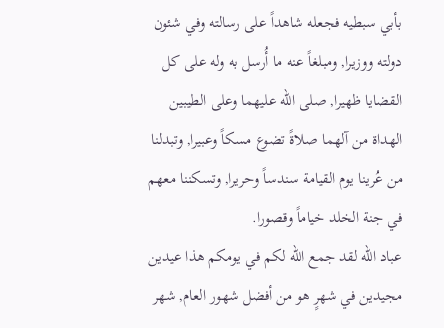بأبي سبطيه فجعله شاهداً على رسالته وفي شئون دولته ووزيرا, ومبلغاً عنه ما أُرسل به وله على كل القضايا ظهيرا, صلى الله عليهما وعلى الطيبين الهداة من آلهما صلاةً تضوع مسكاً وعبيرا, وتبدلنا من عُرينا يوم القيامة سندساً وحريرا, وتسكننا معهم في جنة الخلد خياماً وقصورا.
عباد الله لقد جمع الله لكم في يومكم هذا عيدين مجيدين في شهرٍ هو من أفضل شهور العام, شهر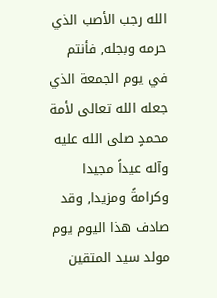الله رجب الأصب الذي حرمه وبجله, فأنتم في يوم الجمعة الذي جعله الله تعالى لأمة محمدٍ صلى الله عليه وآله عيداً مجيدا وكرامةً ومزيدا, وقد صادف هذا اليوم يوم مولد سيد المتقين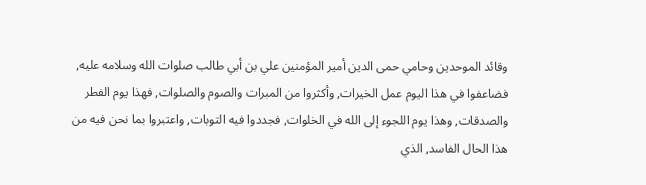وقائد الموحدين وحامي حمى الدين أمير المؤمنين علي بن أبي طالب صلوات الله وسلامه عليه, فضاعفوا في هذا اليوم عمل الخيرات, وأكثروا من المبرات والصوم والصلوات, فهذا يوم الفطر والصدقات, وهذا يوم اللجوء إلى الله في الخلوات, فجددوا فيه التوبات, واعتبروا بما نحن فيه من هذا الحال الفاسد, الذي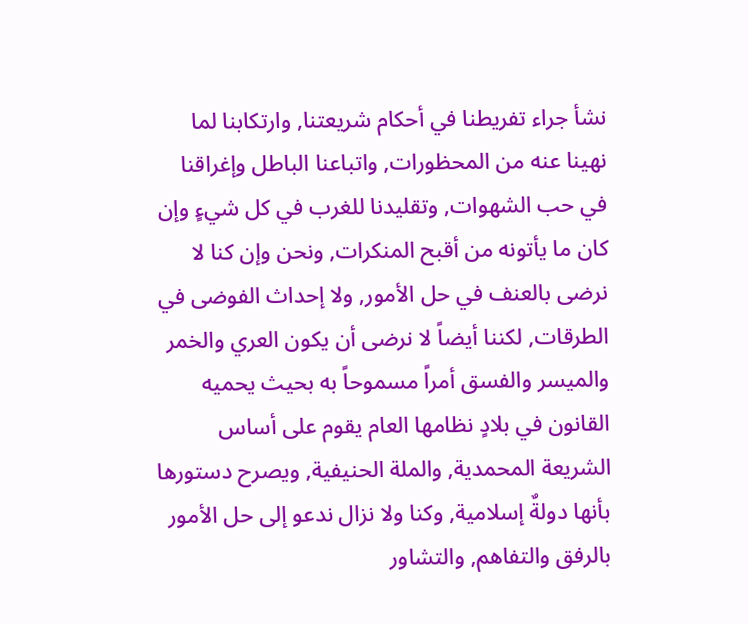نشأ جراء تفريطنا في أحكام شريعتنا, وارتكابنا لما نهينا عنه من المحظورات, واتباعنا الباطل وإغراقنا في حب الشهوات, وتقليدنا للغرب في كل شيءٍ وإن كان ما يأتونه من أقبح المنكرات, ونحن وإن كنا لا نرضى بالعنف في حل الأمور, ولا إحداث الفوضى في الطرقات, لكننا أيضاً لا نرضى أن يكون العري والخمر والميسر والفسق أمراً مسموحاً به بحيث يحميه القانون في بلادٍ نظامها العام يقوم على أساس الشريعة المحمدية, والملة الحنيفية, ويصرح دستورها بأنها دولةٌ إسلامية, وكنا ولا نزال ندعو إلى حل الأمور بالرفق والتفاهم, والتشاور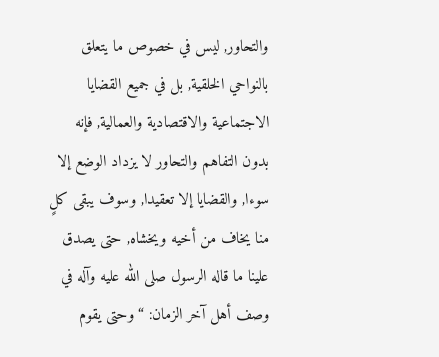والتحاور, ليس في خصوص ما يتعلق بالنواحي الخلقية, بل في جميع القضايا الاجتماعية والاقتصادية والعمالية, فإنه بدون التفاهم والتحاور لا يزداد الوضع إلا سوءا, والقضايا إلا تعقيدا, وسوف يبقى كلٍ منا يخاف من أخيه ويخشاه, حتى يصدق علينا ما قاله الرسول صلى الله عليه وآله في وصف أهل آخر الزمان: “وحتى يقوم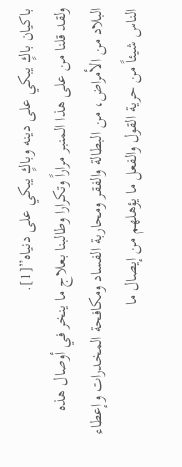باكيان باكٍ يبكي على دينه وباكٍ يبكي على دنياه”[1].
ولقد قلنا من على هذا المنبر مراراً وتكرارا وطالبنا بعلاج ما ينخر في أوصال هذه البلاد من الأمراض، من البطالة والفقر ومحاربة الفساد ومكافحة المخدرات وإعطاء الناس شيئاً من حرية القول والفعل ما يؤهلهم من إيصال ما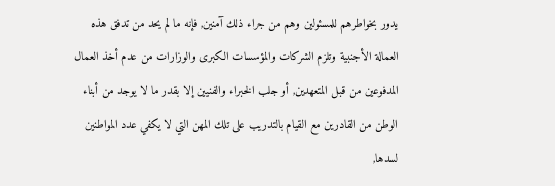يدور بخواطرهم للمسئولين وهم من جراء ذلك آمنين, فإنه ما لم يحد من تدفق هذه العمالة الأجنبية وتلزم الشركات والمؤسسات الكبرى والوزارات من عدم أخذ العمال المدفوعين من قبل المتعهدين, أو جلب الخبراء والفنيين إلا بقدر ما لا يوجد من أبناء الوطن من القادرين مع القيام بالتدريب على تلك المهن التي لا يكفي عدد المواطنين لسدها,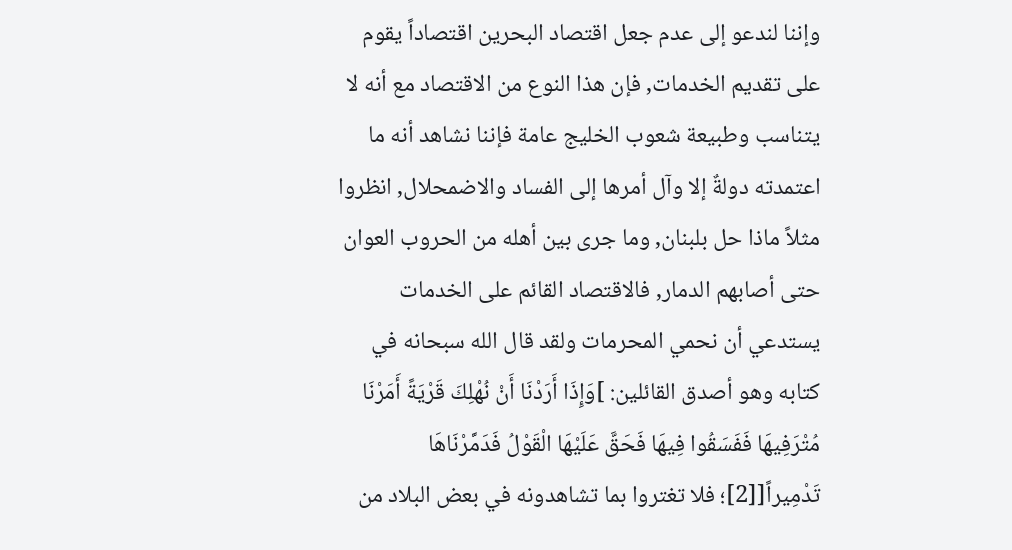وإننا لندعو إلى عدم جعل اقتصاد البحرين اقتصاداً يقوم على تقديم الخدمات, فإن هذا النوع من الاقتصاد مع أنه لا يتناسب وطبيعة شعوب الخليج عامة فإننا نشاهد أنه ما اعتمدته دولةٌ إلا وآل أمرها إلى الفساد والاضمحلال, انظروا مثلاً ماذا حل بلبنان, وما جرى بين أهله من الحروب العوان حتى أصابهم الدمار, فالاقتصاد القائم على الخدمات يستدعي أن نحمي المحرمات ولقد قال الله سبحانه في كتابه وهو أصدق القائلين: ]وَإِذَا أَرَدْنَا أَنْ نُهْلِكَ قَرْيَةً أَمَرْنَا مُتْرَفِيهَا فَفَسَقُوا فِيهَا فَحَقَّ عَلَيْهَا الْقَوْلُ فَدَمَّرْنَاهَا تَدْمِيراً[[2]؛ فلا تغتروا بما تشاهدونه في بعض البلاد من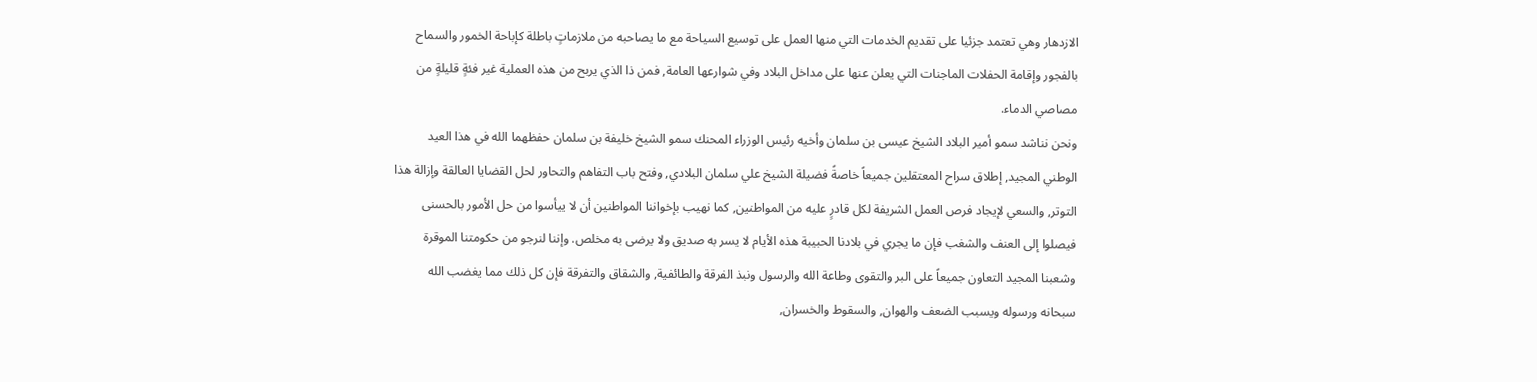الازدهار وهي تعتمد جزئيا على تقديم الخدمات التي منها العمل على توسيع السياحة مع ما يصاحبه من ملازماتٍ باطلة كإباحة الخمور والسماح بالفجور وإقامة الحفلات الماجنات التي يعلن عنها على مداخل البلاد وفي شوارعها العامة, فمن ذا الذي يربح من هذه العملية غير فئةٍ قليلةٍ من مصاصي الدماء.
ونحن نناشد سمو أمير البلاد الشيخ عيسى بن سلمان وأخيه رئيس الوزراء المحنك سمو الشيخ خليفة بن سلمان حفظهما الله في هذا العيد الوطني المجيد, إطلاق سراح المعتقلين جميعاً خاصةً فضيلة الشيخ علي سلمان البلادي, وفتح باب التفاهم والتحاور لحل القضايا العالقة وإزالة هذا التوتر, والسعي لإيجاد فرص العمل الشريفة لكل قادرٍ عليه من المواطنين, كما نهيب بإخواننا المواطنين أن لا ييأسوا من حل الأمور بالحسنى فيصلوا إلى العنف والشغب فإن ما يجري في بلادنا الحبيبة هذه الأيام لا يسر به صديق ولا يرضى به مخلص. وإننا لنرجو من حكومتنا الموقرة وشعبنا المجيد التعاون جميعاً على البر والتقوى وطاعة الله والرسول ونبذ الفرقة والطائفية, والشقاق والتفرقة فإن كل ذلك مما يغضب الله سبحانه ورسوله ويسبب الضعف والهوان, والسقوط والخسران,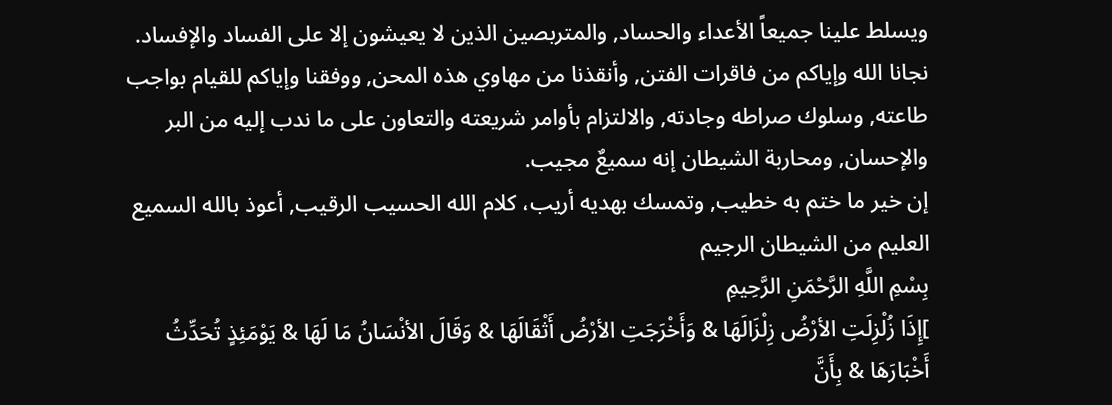ويسلط علينا جميعاً الأعداء والحساد, والمتربصين الذين لا يعيشون إلا على الفساد والإفساد.
نجانا الله وإياكم من فاقرات الفتن, وأنقذنا من مهاوي هذه المحن, ووفقنا وإياكم للقيام بواجب طاعته, وسلوك صراطه وجادته, والالتزام بأوامر شريعته والتعاون على ما ندب إليه من البر والإحسان, ومحاربة الشيطان إنه سميعٌ مجيب.
إن خير ما ختم به خطيب, وتمسك بهديه أريب، كلام الله الحسيب الرقيب, أعوذ بالله السميع العليم من الشيطان الرجيم
بِسْمِ اللَّهِ الرَّحْمَنِ الرَّحِيمِ
]إِذَا زُلْزِلَتِ الأرْضُ زِلْزَالَهَا & وَأَخْرَجَتِ الأرْضُ أَثْقَالَهَا & وَقَالَ الأنْسَانُ مَا لَهَا & يَوْمَئِذٍ تُحَدِّثُ أَخْبَارَهَا & بِأَنَّ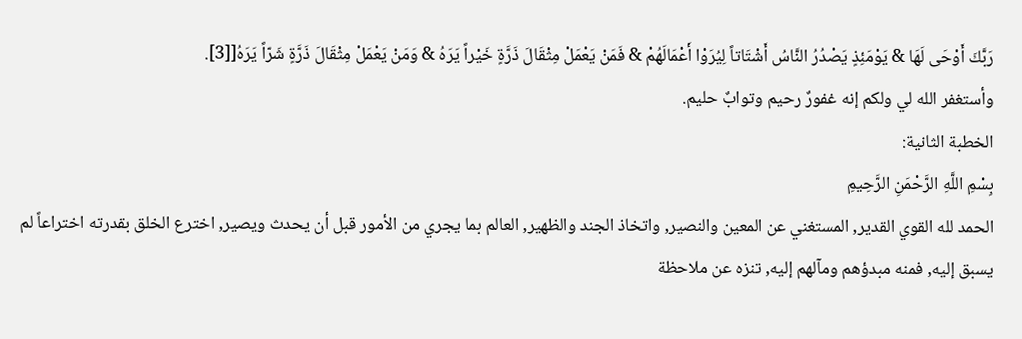رَبَّكَ أَوْحَى لَهَا & يَوْمَئِذٍ يَصْدُرُ النَّاسُ أَشْتَاتاً لِيُرَوْا أَعْمَالَهُمْ & فَمَنْ يَعْمَلْ مِثْقَالَ ذَرَّةٍ خَيْراً يَرَهُ & وَمَنْ يَعْمَلْ مِثْقَالَ ذَرَّةٍ شَرّاً يَرَهُ[[3].
وأستغفر الله لي ولكم إنه غفورٌ رحيم وتوابٌ حليم.
الخطبة الثانية:
بِسْمِ اللَّهِ الرَّحْمَنِ الرَّحِيمِ
الحمد لله القوي القدير, المستغني عن المعين والنصير, واتخاذ الجند والظهير, العالم بما يجري من الأمور قبل أن يحدث ويصير, اخترع الخلق بقدرته اختراعاً لم يسبق إليه, فمنه مبدؤهم ومآلهم إليه, تنزه عن ملاحظة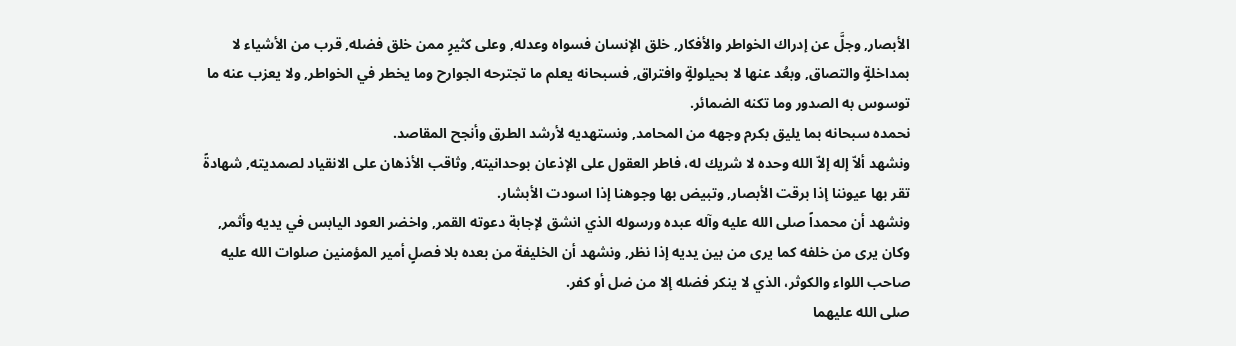الأبصار, وجلَّ عن إدراك الخواطر والأفكار, خلق الإنسان فسواه وعدله, وعلى كثيرٍ ممن خلق فضله, قرب من الأشياء لا بمداخلةٍ والتصاق, وبعُد عنها لا بحيلولةٍ وافتراق, فسبحانه يعلم ما تجترحه الجوارح وما يخطر في الخواطر, ولا يعزب عنه ما توسوس به الصدور وما تكنه الضمائر.
نحمده سبحانه بما يليق بكرم وجهه من المحامد, ونستهديه لأرشد الطرق وأنجح المقاصد.
ونشهد ألاّ إله إلاّ الله وحده لا شريك له، فاطر العقول على الإذعان بوحدانيته, وثاقب الأذهان على الانقياد لصمديته, شهادةً تقر بها عيوننا إذا برقت الأبصار, وتبيض بها وجوهنا إذا اسودت الأبشار.
ونشهد أن محمداً صلى الله عليه وآله عبده ورسوله الذي انشق لإجابة دعوته القمر, واخضر العود اليابس في يديه وأثمر, وكان يرى من خلفه كما يرى من بين يديه إذا نظر, ونشهد أن الخليفة من بعده بلا فصلٍ أمير المؤمنين صلوات الله عليه صاحب اللواء والكوثر، الذي لا ينكر فضله إلا من ضل أو كفر.
صلى الله عليهما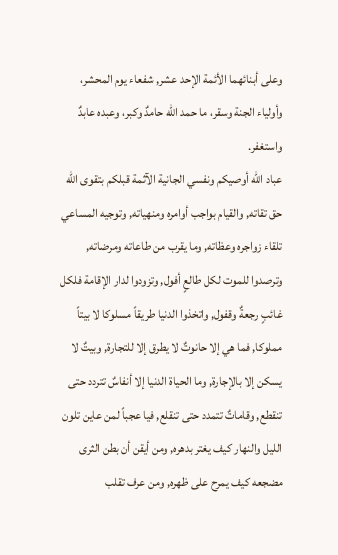وعلى أبنائهما الأئمة الإحد عشر, شفعاء يوم المحشر، وأولياء الجنة وسقر، ما حمد الله حامدٌ وكبر، وعبده عابدٌ واستغفر.
عباد الله أوصيكم ونفسي الجانية الآثمة قبلكم بتقوى الله حق تقاته, والقيام بواجب أوامره ومنهياته, وتوجيه المساعي تلقاء زواجره وعظاته, وما يقرب من طاعاته ومرضاته, وترصدوا للموت لكل طالعٍ أفول, وتزودوا لدار الإقامة فلكل غائبٍ رجعةٌ وقفول, واتخذوا الدنيا طريقاً مسلوكا لا بيتاً مملوكا, فما هي إلا حانوتٌ لا يطرق إلا للتجارة, وبيتٌ لا يسكن إلا بالإجارة, وما الحياة الدنيا إلا أنفاسٌ تتردد حتى تنقطع, وقاماتٌ تتمدد حتى تنقلع, فيا عجباً لمن عاين تلون الليل والنهار كيف يغتر بدهره, ومن أيقن أن بطن الثرى مضجعه كيف يمرح على ظهره, ومن عرف تقلب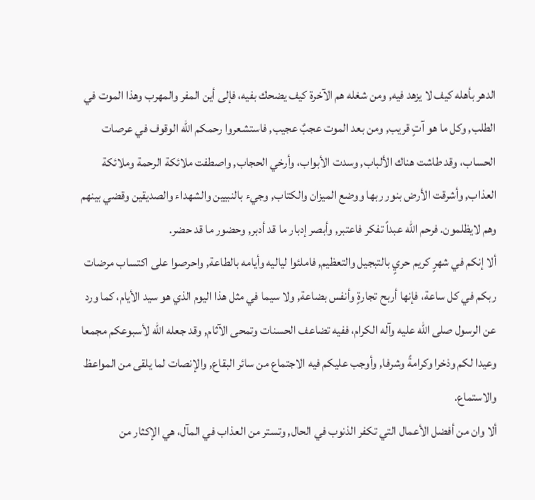الدهر بأهله كيف لا يزهد فيه, ومن شغله هم الآخرة كيف يضحك بفيه، فإلى أين المفر والمهرب وهذا الموت في الطلب, وكل ما هو آتٍ قريب, ومن بعد الموت عجبٌ عجيب, فاستشعروا رحمكم الله الوقوف في عرصات الحساب، وقد طاشت هناك الألباب, وسدت الأبواب، وأرخي الحجاب, واصطفت ملائكة الرحمة وملائكة العذاب, وأشرقت الأرض بنور ربها ووضع الميزان والكتاب, وجيء بالنبيين والشهداء والصديقين وقضي بينهم وهم لايظلمون. فرحم الله عبداً تفكر فاعتبر, وأبصر إدبار ما قد أدبر, وحضور ما قد حضر.
ألا إنكم في شهرٍ كريم حريٍ بالتبجيل والتعظيم, فاملئوا لياليه وأيامه بالطاعة, واحرصوا على اكتساب مرضات ربكم في كل ساعة، فإنها أربح تجارةٍ وأنفس بضاعة, ولا سيما في مثل هذا اليوم الذي هو سيد الأيام، كما ورد عن الرسول صلى الله عليه وآله الكرام، ففيه تضاعف الحسنات وتمحى الآثام, وقد جعله الله لأسبوعكم مجمعا وعيدا لكم وذخرا وكرامةً وشرفا, وأوجب عليكم فيه الاجتماع من سائر البقاع, والإنصات لما يلقى من المواعظ والاستماع.
ألا وان من أفضل الأعمال التي تكفر الذنوب في الحال, وتستر من العذاب في المآل، هي الإكثار من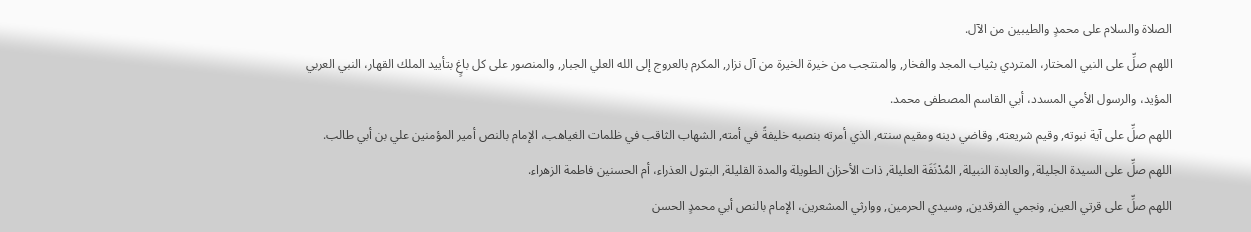الصلاة والسلام على محمدٍ والطيبين من الآل.
اللهم صلِّ على النبي المختار، المتردي بثياب المجد والفخار, والمنتجب من خيرة الخيرة من آل نزار, المكرم بالعروج إلى الله العلي الجبار, والمنصور على كل باغٍ بتأييد الملك القهار، النبي العربي المؤيد، والرسول الأمي المسدد، أبي القاسم المصطفى محمد.
اللهم صلِّ على آية نبوته, وقيم شريعته, وقاضي دينه ومقيم سنته, الذي أمرته بنصبه خليفةً في أمته, الشهاب الثاقب في ظلمات الغياهب، الإمام بالنص أمير المؤمنين علي بن أبي طالب.
اللهم صلِّ على السيدة الجليلة, والعابدة النبيلة, المُدْنَفَة العليلة, ذات الأحزان الطويلة والمدة القليلة, البتول العذراء، أم الحسنين فاطمة الزهراء.
اللهم صلِّ على قرتي العين, ونجمي الفرقدين, وسيدي الحرمين, ووارثي المشعرين، الإمام بالنص أبي محمدٍ الحسن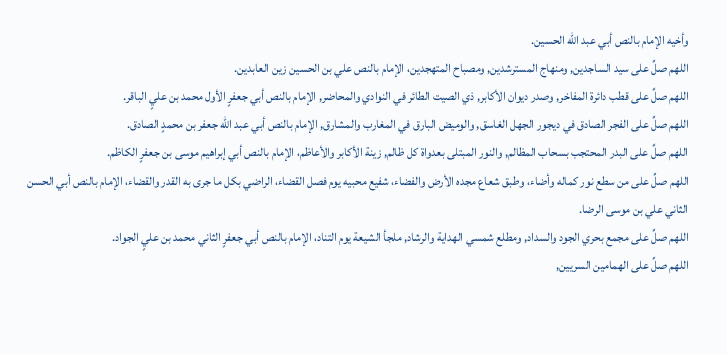وأخيه الإمام بالنص أبي عبد الله الحسين.
اللهم صلِّ على سيد الساجدين, ومنهاج المسترشدين, ومصباح المتهجدين، الإمام بالنص علي بن الحسين زين العابدين.
اللهم صلِّ على قطب دائرة المفاخر, وصدر ديوان الأكابر, ذي الصيت الطائر في النوادي والمحاضر, الإمام بالنص أبي جعفرٍ الأول محمد بن عليٍ الباقر.
اللهم صلِّ على الفجر الصادق في ديجور الجهل الغاسق, والوميض البارق في المغارب والمشارق, الإمام بالنص أبي عبد الله جعفر بن محمدٍ الصادق.
اللهم صلِّ على البدر المحتجب بسحاب المظالم, والنور المبتلى بعدواة كل ظالم, زينة الأكابر والأعاظم، الإمام بالنص أبي إبراهيم موسى بن جعفرٍ الكاظم.
اللهم صلِّ على من سطع نور كماله وأضاء، وطبق شعاع مجده الأرض والفضاء، شفيع محبيه يوم فصل القضاء، الراضي بكل ما جرى به القدر والقضاء، الإمام بالنص أبي الحسن الثاني علي بن موسى الرضا.
اللهم صلِّ على مجمع بحري الجود والسداد, ومطلع شمسي الهداية والرشاد, ملجأ الشيعة يوم التناد، الإمام بالنص أبي جعفرٍ الثاني محمد بن عليٍ الجواد.
اللهم صلِّ على الهمامين السريين,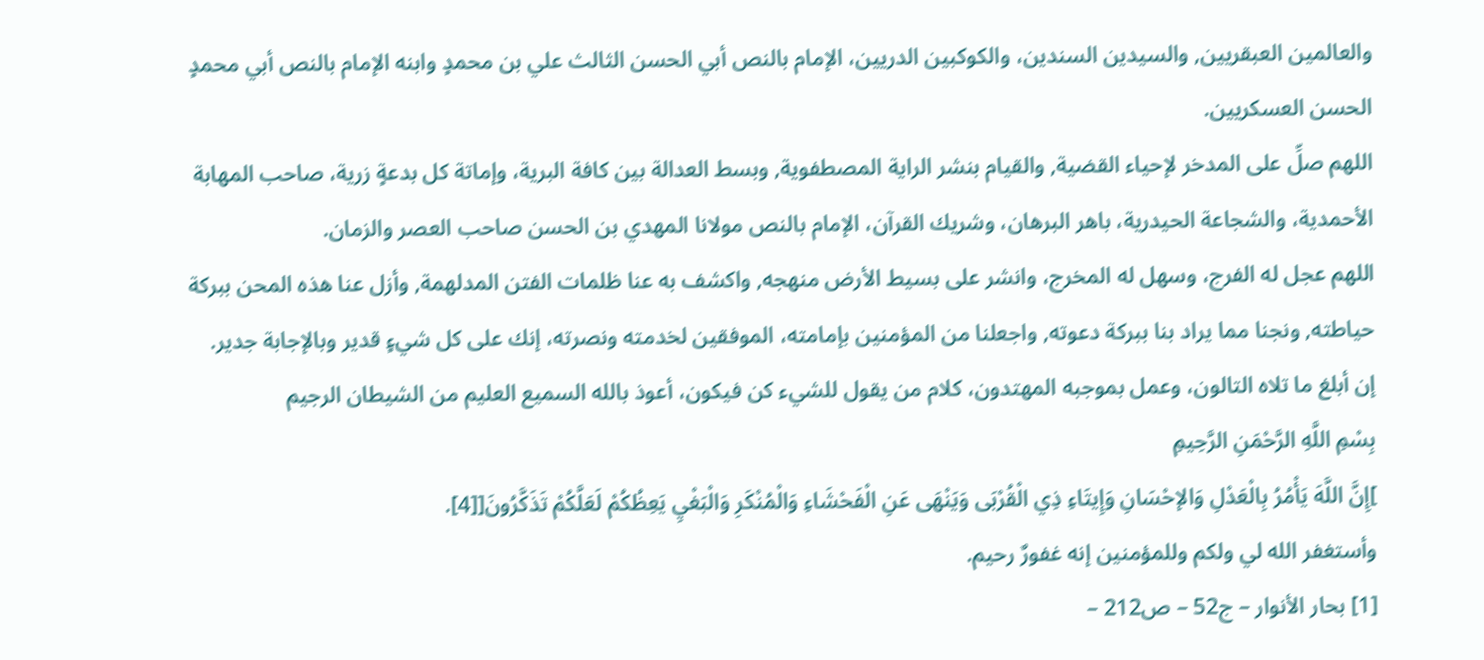والعالمين العبقريين, والسيدين السندين، والكوكبين الدريين، الإمام بالنص أبي الحسن الثالث علي بن محمدٍ وابنه الإمام بالنص أبي محمدٍ الحسن العسكريين.
اللهم صلِّ على المدخر لإحياء القضية, والقيام بنشر الراية المصطفوية, وبسط العدالة بين كافة البرية، وإماتة كل بدعةٍ زرية، صاحب المهابة الأحمدية، والشجاعة الحيدرية، باهر البرهان، وشريك القرآن، الإمام بالنص مولانا المهدي بن الحسن صاحب العصر والزمان.
اللهم عجل له الفرج، وسهل له المخرج، وانشر على بسيط الأرض منهجه, واكشف به عنا ظلمات الفتن المدلهمة, وأزل عنا هذه المحن ببركة حياطته, ونجنا مما يراد بنا ببركة دعوته, واجعلنا من المؤمنين بإمامته، الموفقين لخدمته ونصرته، إنك على كل شيءٍ قدير وبالإجابة جدير.
إن أبلغ ما تلاه التالون، وعمل بموجبه المهتدون، كلام من يقول للشيء كن فيكون، أعوذ بالله السميع العليم من الشيطان الرجيم
بِسْمِ اللَّهِ الرَّحْمَنِ الرَّحِيمِ
]إِنَّ اللَّهَ يَأْمُرُ بِالْعَدْلِ وَالإحْسَانِ وَإِيتَاءِ ذِي الْقُرْبَى وَيَنْهَى عَنِ الْفَحْشَاءِ وَالْمُنْكَرِ وَالْبَغْيِ يَعِظُكُمْ لَعَلَّكُمْ تَذَكَّرُونَ[[4].
وأستغفر الله لي ولكم وللمؤمنين إنه غفورٌ رحيم.
[1] بحار الأنوار – ج52 – ص212 –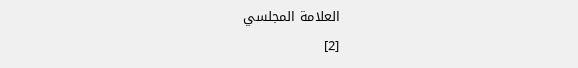العلامة المجلسي
[2]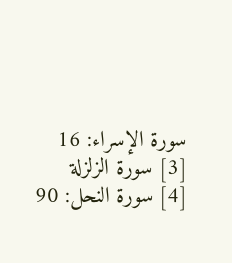سورة الإسراء: 16
[3] سورة الزلزلة
[4] سورة النحل: 90